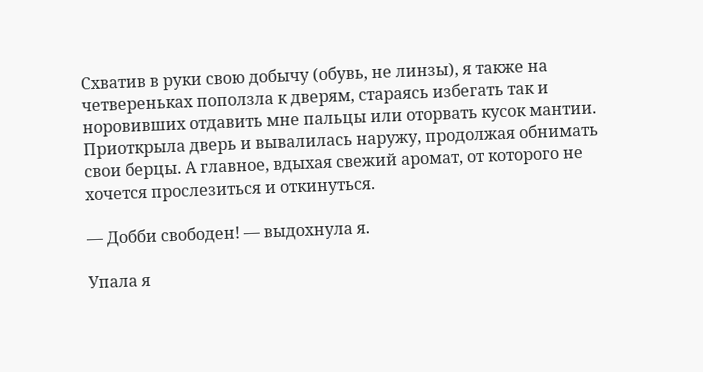Схватив в руки свою добычу (обувь, не линзы), я также на четвереньках поползла к дверям, стараясь избегать так и норовивших отдавить мне пальцы или оторвать кусок мантии. Приоткрыла дверь и вывалилась наружу, продолжая обнимать свои берцы. А главное, вдыхая свежий аромат, от которого не хочется прослезиться и откинуться.

— Добби свободен! — выдохнула я.

Упала я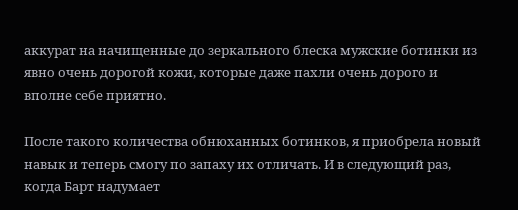аккурат на начищенные до зеркального блеска мужские ботинки из явно очень дорогой кожи, которые даже пахли очень дорого и вполне себе приятно.

После такого количества обнюханных ботинков, я приобрела новый навык и теперь смогу по запаху их отличать. И в следующий раз, когда Барт надумает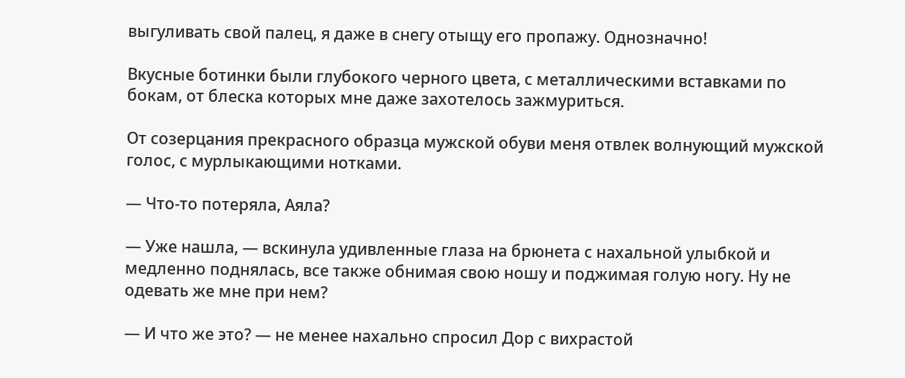выгуливать свой палец, я даже в снегу отыщу его пропажу. Однозначно!

Вкусные ботинки были глубокого черного цвета, с металлическими вставками по бокам, от блеска которых мне даже захотелось зажмуриться.

От созерцания прекрасного образца мужской обуви меня отвлек волнующий мужской голос, с мурлыкающими нотками.

— Что-то потеряла, Аяла?

— Уже нашла, — вскинула удивленные глаза на брюнета с нахальной улыбкой и медленно поднялась, все также обнимая свою ношу и поджимая голую ногу. Ну не одевать же мне при нем?

— И что же это? — не менее нахально спросил Дор с вихрастой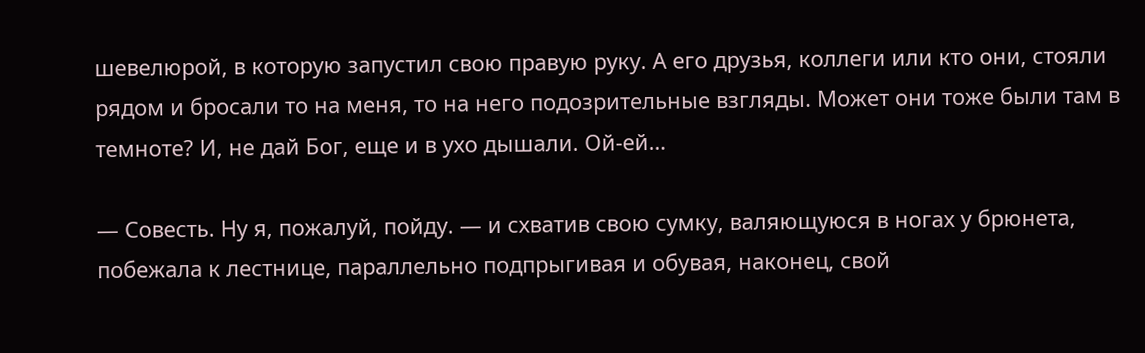шевелюрой, в которую запустил свою правую руку. А его друзья, коллеги или кто они, стояли рядом и бросали то на меня, то на него подозрительные взгляды. Может они тоже были там в темноте? И, не дай Бог, еще и в ухо дышали. Ой-ей…

— Совесть. Ну я, пожалуй, пойду. — и схватив свою сумку, валяющуюся в ногах у брюнета, побежала к лестнице, параллельно подпрыгивая и обувая, наконец, свой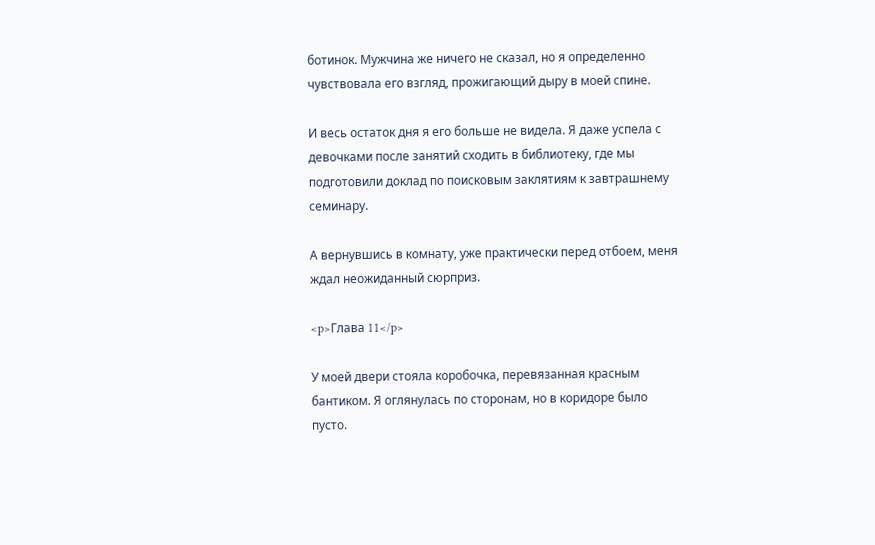ботинок. Мужчина же ничего не сказал, но я определенно чувствовала его взгляд, прожигающий дыру в моей спине.

И весь остаток дня я его больше не видела. Я даже успела с девочками после занятий сходить в библиотеку, где мы подготовили доклад по поисковым заклятиям к завтрашнему семинару.

А вернувшись в комнату, уже практически перед отбоем, меня ждал неожиданный сюрприз.

<p>Глава 11</p>

У моей двери стояла коробочка, перевязанная красным бантиком. Я оглянулась по сторонам, но в коридоре было пусто.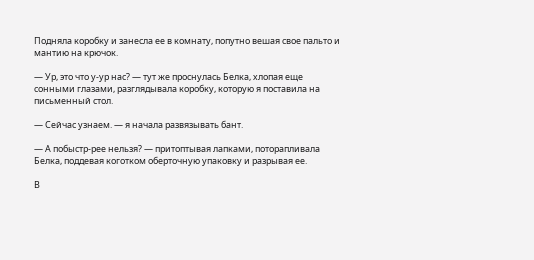Подняла коробку и занесла ее в комнату, попутно вешая свое пальто и мантию на крючок.

— Ур, это что у-ур нас? — тут же проснулась Белка, хлопая еще сонными глазами, разглядывала коробку, которую я поставила на письменный стол.

— Сейчас узнаем. — я начала развязывать бант.

— А побыстр-рее нельзя? — притоптывая лапками, поторапливала Белка, поддевая коготком оберточную упаковку и разрывая ее.

В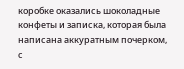коробке оказались шоколадные конфеты и записка, которая была написана аккуратным почерком, с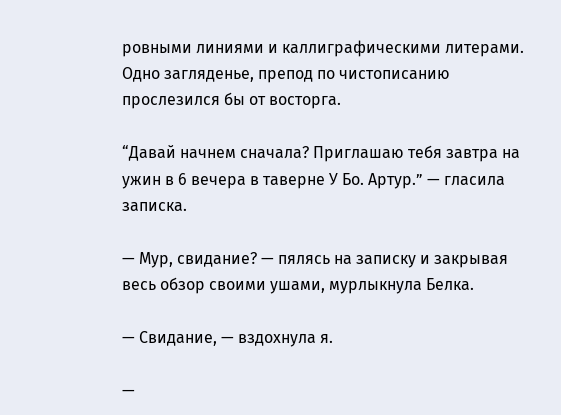ровными линиями и каллиграфическими литерами. Одно загляденье, препод по чистописанию прослезился бы от восторга.

“Давай начнем сначала? Приглашаю тебя завтра на ужин в 6 вечера в таверне У Бо. Артур.” — гласила записка.

— Мур, свидание? — пялясь на записку и закрывая весь обзор своими ушами, мурлыкнула Белка.

— Свидание, — вздохнула я.

—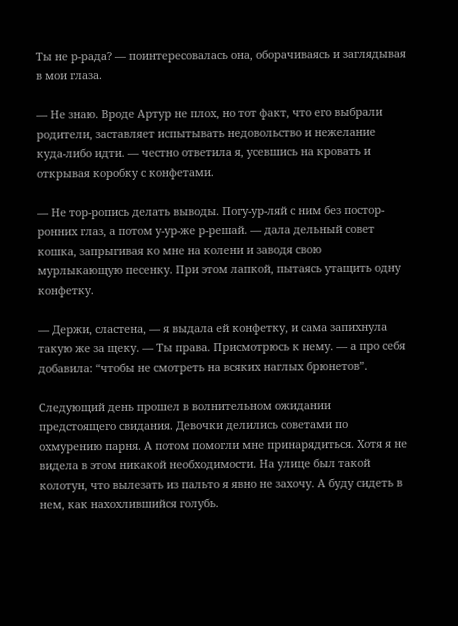Ты не р-рада? — поинтересовалась она, оборачиваясь и заглядывая в мои глаза.

— Не знаю. Вроде Артур не плох, но тот факт, что его выбрали родители, заставляет испытывать недовольство и нежелание куда-либо идти. — честно ответила я, усевшись на кровать и открывая коробку с конфетами.

— Не тор-ропись делать выводы. Погу-ур-ляй с ним без постор-ронних глаз, а потом у-ур-же р-решай. — дала дельный совет кошка, запрыгивая ко мне на колени и заводя свою мурлыкающую песенку. При этом лапкой, пытаясь утащить одну конфетку.

— Держи, сластена, — я выдала ей конфетку, и сама запихнула такую же за щеку. — Ты права. Присмотрюсь к нему. — а про себя добавила: “чтобы не смотреть на всяких наглых брюнетов”.

Следующий день прошел в волнительном ожидании предстоящего свидания. Девочки делились советами по охмурению парня. А потом помогли мне принарядиться. Хотя я не видела в этом никакой необходимости. На улице был такой колотун, что вылезать из пальто я явно не захочу. А буду сидеть в нем, как нахохлившийся голубь.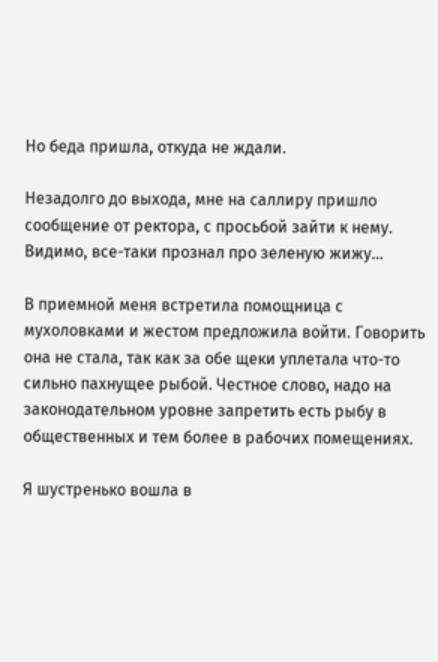Но беда пришла, откуда не ждали.

Незадолго до выхода, мне на саллиру пришло сообщение от ректора, с просьбой зайти к нему. Видимо, все-таки прознал про зеленую жижу…

В приемной меня встретила помощница с мухоловками и жестом предложила войти. Говорить она не стала, так как за обе щеки уплетала что-то сильно пахнущее рыбой. Честное слово, надо на законодательном уровне запретить есть рыбу в общественных и тем более в рабочих помещениях.

Я шустренько вошла в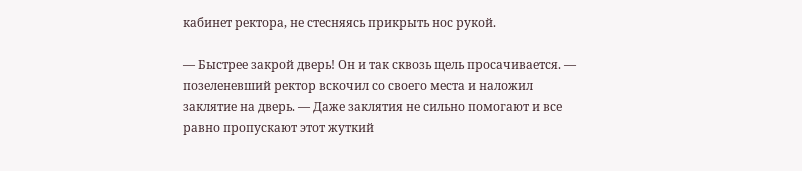кабинет ректора, не стесняясь прикрыть нос рукой.

— Быстрее закрой дверь! Он и так сквозь щель просачивается. — позеленевший ректор вскочил со своего места и наложил заклятие на дверь. — Даже заклятия не сильно помогают и все равно пропускают этот жуткий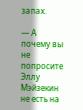запах.

— А почему вы не попросите Эллу Мэйзекин не есть на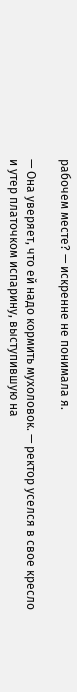рабочем месте? — искренне не понимала я.

— Она уверяет, что ей надо кормить мухоловок. — ректор уселся в свое кресло и утер платочком испарину, выступившую на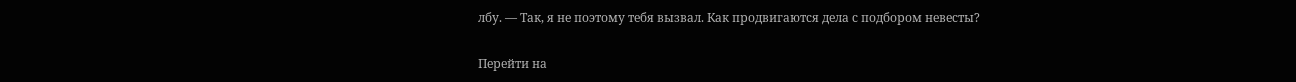лбу. — Так, я не поэтому тебя вызвал. Как продвигаются дела с подбором невесты?

Перейти на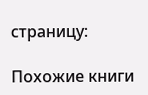страницу:

Похожие книги